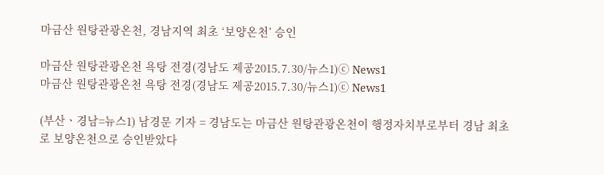마금산 원탕관광온천, 경남지역 최초 ‘보양온천’ 승인

마금산 원탕관광온천 욕탕 전경(경남도 제공2015.7.30/뉴스1)ⓒ News1
마금산 원탕관광온천 욕탕 전경(경남도 제공2015.7.30/뉴스1)ⓒ News1

(부산ㆍ경남=뉴스1) 남경문 기자 = 경남도는 마금산 원탕관광온천이 행정자치부로부터 경남 최초로 보양온천으로 승인받았다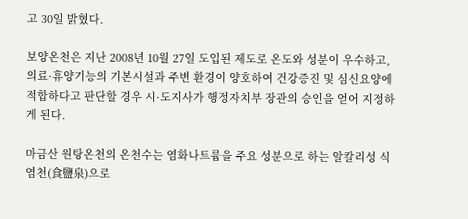고 30일 밝혔다.

보양온천은 지난 2008년 10월 27일 도입된 제도로 온도와 성분이 우수하고, 의료·휴양기능의 기본시설과 주변 환경이 양호하여 건강증진 및 심신요양에 적합하다고 판단할 경우 시·도지사가 행정자치부 장관의 승인을 얻어 지정하게 된다.

마금산 원탕온천의 온천수는 염화나트륨을 주요 성분으로 하는 알칼리성 식염천(食鹽泉)으로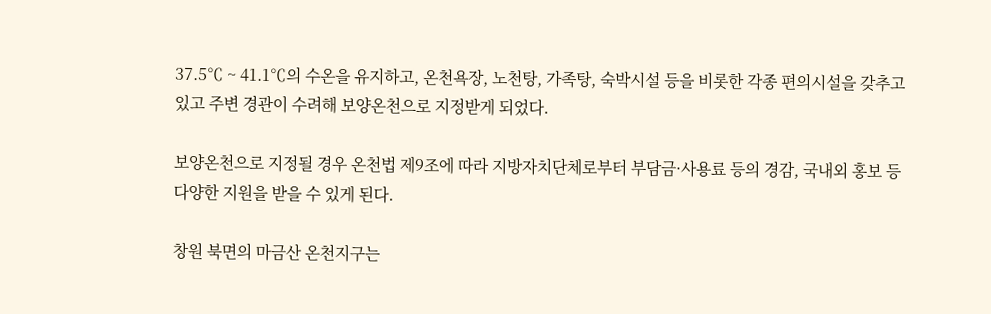37.5℃ ~ 41.1℃의 수온을 유지하고, 온천욕장, 노천탕, 가족탕, 숙박시설 등을 비롯한 각종 편의시설을 갖추고 있고 주변 경관이 수려해 보양온천으로 지정받게 되었다.

보양온천으로 지정될 경우 온천법 제9조에 따라 지방자치단체로부터 부담금·사용료 등의 경감, 국내외 홍보 등 다양한 지원을 받을 수 있게 된다.

창원 북면의 마금산 온천지구는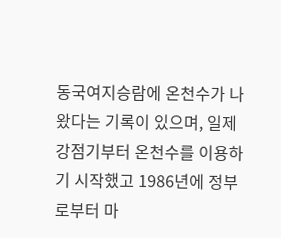동국여지승람에 온천수가 나왔다는 기록이 있으며, 일제강점기부터 온천수를 이용하기 시작했고 1986년에 정부로부터 마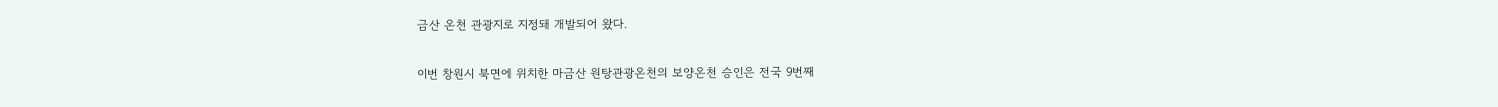금산 온천 관광지로 지정돼 개발되어 왔다.

이번 창원시 북면에 위치한 마금산 원탕관광온천의 보양온천 승인은 전국 9번째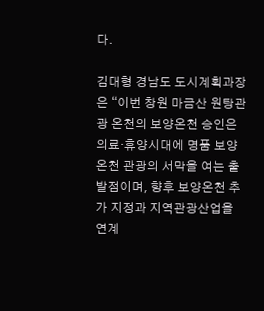다.

김대형 경남도 도시계획과장은 “이번 창원 마금산 원탕관광 온천의 보양온천 승인은 의료·휴양시대에 명품 보양온천 관광의 서막을 여는 출발점이며, 향후 보양온천 추가 지정과 지역관광산업을 연계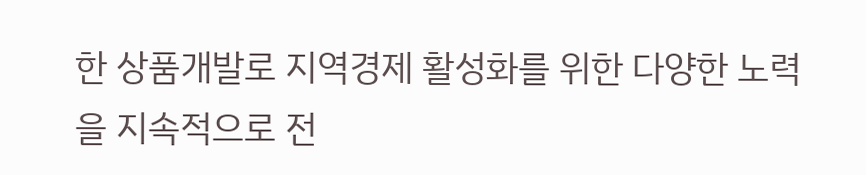한 상품개발로 지역경제 활성화를 위한 다양한 노력을 지속적으로 전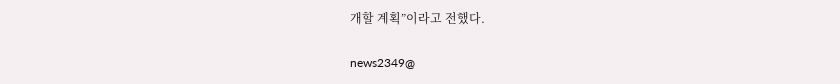개할 계획”이라고 전했다.

news2349@